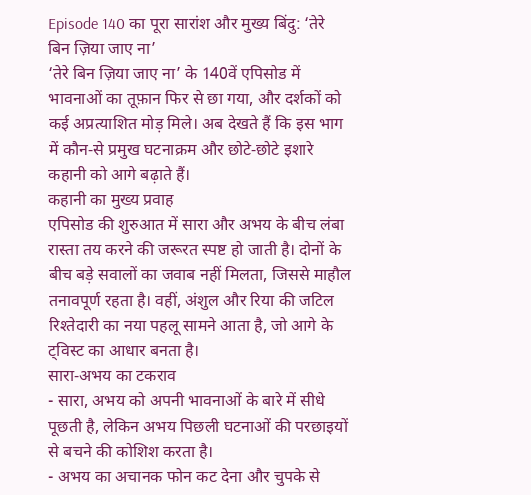Episode 140 का पूरा सारांश और मुख्य बिंदु: ‘तेरे बिन ज़िया जाए ना’
‘तेरे बिन ज़िया जाए ना’ के 140वें एपिसोड में भावनाओं का तूफ़ान फिर से छा गया, और दर्शकों को कई अप्रत्याशित मोड़ मिले। अब देखते हैं कि इस भाग में कौन‑से प्रमुख घटनाक्रम और छोटे‑छोटे इशारे कहानी को आगे बढ़ाते हैं।
कहानी का मुख्य प्रवाह
एपिसोड की शुरुआत में सारा और अभय के बीच लंबा रास्ता तय करने की जरूरत स्पष्ट हो जाती है। दोनों के बीच बड़े सवालों का जवाब नहीं मिलता, जिससे माहौल तनावपूर्ण रहता है। वहीं, अंशुल और रिया की जटिल रिश्तेदारी का नया पहलू सामने आता है, जो आगे के ट्विस्ट का आधार बनता है।
सारा‑अभय का टकराव
- सारा, अभय को अपनी भावनाओं के बारे में सीधे पूछती है, लेकिन अभय पिछली घटनाओं की परछाइयों से बचने की कोशिश करता है।
- अभय का अचानक फोन कट देना और चुपके से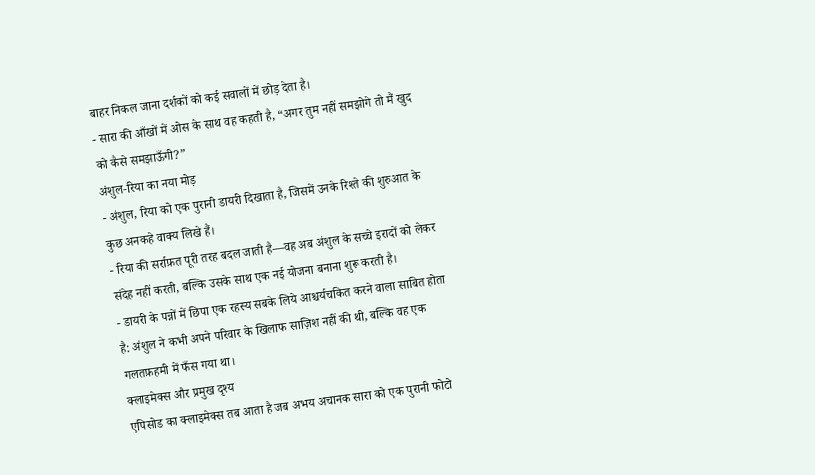बाहर निकल जाना दर्शकों को कई सवालों में छोड़ देता है।
- सारा की आँखों में ओस के साथ वह कहती है, “अगर तुम नहीं समझोगे तो मैं खुद को कैसे समझाऊँगी?”
अंशुल‑रिया का नया मोड़
- अंशुल, रिया को एक पुरानी डायरी दिखाता है, जिसमें उनके रिश्ते की शुरुआत के कुछ अनकहे वाक्य लिखे हैं।
- रिया की सर्राफ़त पूरी तरह बदल जाती है—वह अब अंशुल के सच्चे इरादों को लेकर संदेह नहीं करती, बल्कि उसके साथ एक नई योजना बनाना शुरू करती है।
- डायरी के पन्नों में छिपा एक रहस्य सबके लिये आश्चर्यचकित करने वाला साबित होता है: अंशुल ने कभी अपने परिवार के खिलाफ साज़िश नहीं की थी, बल्कि वह एक गलतफ़हमी में फँस गया था।
क्लाइमेक्स और प्रमुख दृश्य
एपिसोड का क्लाइमेक्स तब आता है जब अभय अचानक सारा को एक पुरानी फोटो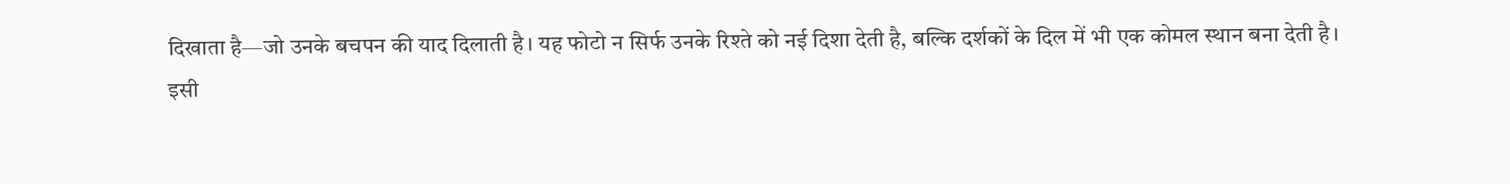दिखाता है—जो उनके बचपन की याद दिलाती है। यह फोटो न सिर्फ उनके रिश्ते को नई दिशा देती है, बल्कि दर्शकों के दिल में भी एक कोमल स्थान बना देती है।
इसी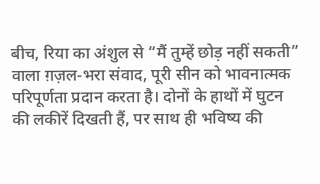बीच, रिया का अंशुल से “मैं तुम्हें छोड़ नहीं सकती” वाला ग़ज़ल‑भरा संवाद, पूरी सीन को भावनात्मक परिपूर्णता प्रदान करता है। दोनों के हाथों में घुटन की लकीरें दिखती हैं, पर साथ ही भविष्य की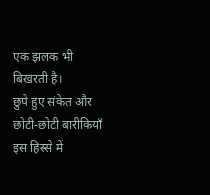एक झलक भी बिखरती है।
छुपे हुए संकेत और छोटी‑छोटी बारीकियाँ
इस हिस्से में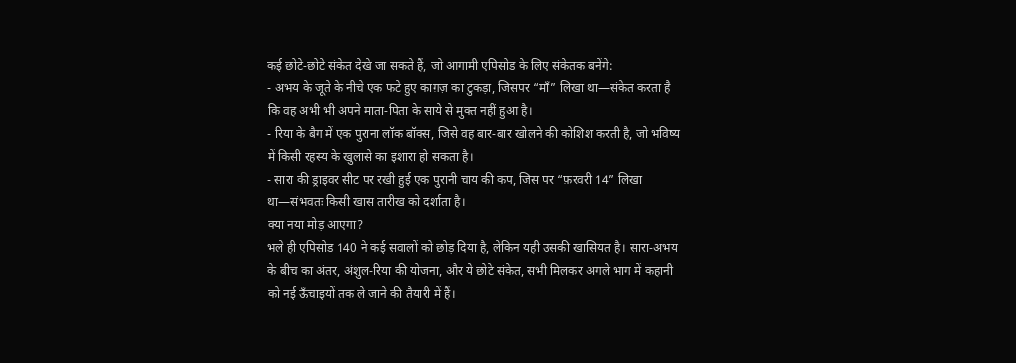कई छोटे‑छोटे संकेत देखे जा सकते हैं, जो आगामी एपिसोड के लिए संकेतक बनेंगे:
- अभय के जूते के नीचे एक फटे हुए काग़ज़ का टुकड़ा, जिसपर “माँ” लिखा था—संकेत करता है कि वह अभी भी अपने माता‑पिता के साये से मुक्त नहीं हुआ है।
- रिया के बैग में एक पुराना लॉक बॉक्स, जिसे वह बार‑बार खोलने की कोशिश करती है, जो भविष्य में किसी रहस्य के खुलासे का इशारा हो सकता है।
- सारा की ड्राइवर सीट पर रखी हुई एक पुरानी चाय की कप, जिस पर “फ़रवरी 14” लिखा था—संभवतः किसी खास तारीख को दर्शाता है।
क्या नया मोड़ आएगा?
भले ही एपिसोड 140 ने कई सवालों को छोड़ दिया है, लेकिन यही उसकी खासियत है। सारा‑अभय के बीच का अंतर, अंशुल‑रिया की योजना, और ये छोटे संकेत, सभी मिलकर अगले भाग में कहानी को नई ऊँचाइयों तक ले जाने की तैयारी में हैं।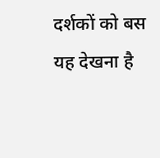दर्शकों को बस यह देखना है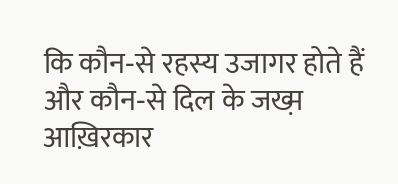कि कौन‑से रहस्य उजागर होते हैं और कौन‑से दिल के जख्म़ आख़िरकार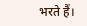भरते हैं।